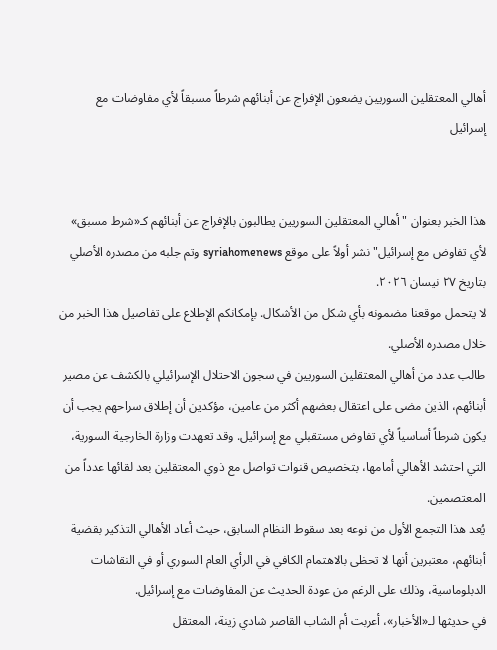أهالي المعتقلين السوريين يضعون الإفراج عن أبنائهم شرطاً مسبقاً لأي مفاوضات مع إسرائيل


هذا الخبر بعنوان "أهالي المعتقلين السوريين يطالبون بالإفراج عن أبنائهم كـ«شرط مسبق» لأي تفاوض مع إسرائيل" نشر أولاً على موقع syriahomenews وتم جلبه من مصدره الأصلي بتاريخ ٢٧ نيسان ٢٠٢٦.
لا يتحمل موقعنا مضمونه بأي شكل من الأشكال. بإمكانكم الإطلاع على تفاصيل هذا الخبر من خلال مصدره الأصلي.
طالب عدد من أهالي المعتقلين السوريين في سجون الاحتلال الإسرائيلي بالكشف عن مصير أبنائهم، الذين مضى على اعتقال بعضهم أكثر من عامين، مؤكدين أن إطلاق سراحهم يجب أن يكون شرطاً أساسياً لأي تفاوض مستقبلي مع إسرائيل. وقد تعهدت وزارة الخارجية السورية، التي احتشد الأهالي أمامها، بتخصيص قنوات تواصل مع ذوي المعتقلين بعد لقائها عدداً من المعتصمين.
يُعد هذا التجمع الأول من نوعه بعد سقوط النظام السابق، حيث أعاد الأهالي التذكير بقضية أبنائهم، معتبرين أنها لا تحظى بالاهتمام الكافي في الرأي العام السوري أو في النقاشات الدبلوماسية، وذلك على الرغم من عودة الحديث عن المفاوضات مع إسرائيل.
في حديثها لـ«الأخبار»، أعربت أم الشاب القاصر شادي زينة، المعتقل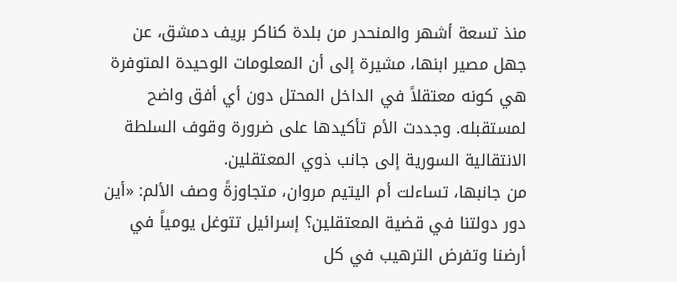منذ تسعة أشهر والمنحدر من بلدة كناكر بريف دمشق، عن جهل مصير ابنها، مشيرة إلى أن المعلومات الوحيدة المتوفرة هي كونه معتقلاً في الداخل المحتل دون أي أفق واضح لمستقبله. وجددت الأم تأكيدها على ضرورة وقوف السلطة الانتقالية السورية إلى جانب ذوي المعتقلين.
من جانبها، تساءلت أم اليتيم مروان، متجاوزةً وصف الألم: «أين دور دولتنا في قضية المعتقلين؟ إسرائيل تتوغل يومياً في أرضنا وتفرض الترهيب في كل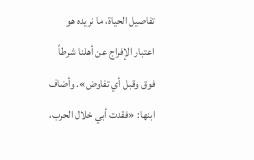تفاصيل الحياة، ما نريده هو اعتبار الإفراج عن أهلنا شرطاً فوق وقبل أي تفاوض». وأضاف ابنها: «فقدت أبي خلال الحرب،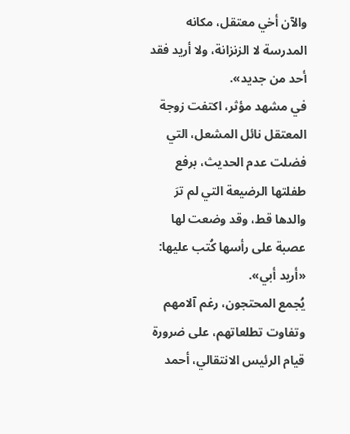والآن أخي معتقل، مكانه المدرسة لا الزنزانة، ولا أريد فقد أحد من جديد».
في مشهد مؤثر، اكتفت زوجة المعتقل نائل المشعل، التي فضلت عدم الحديث، برفع طفلتها الرضيعة التي لم ترَ والدها قط، وقد وضعت لها عصبة على رأسها كُتب عليها: «أريد أبي».
يُجمع المحتجون، رغم آلامهم وتفاوت تطلعاتهم، على ضرورة قيام الرئيس الانتقالي، أحمد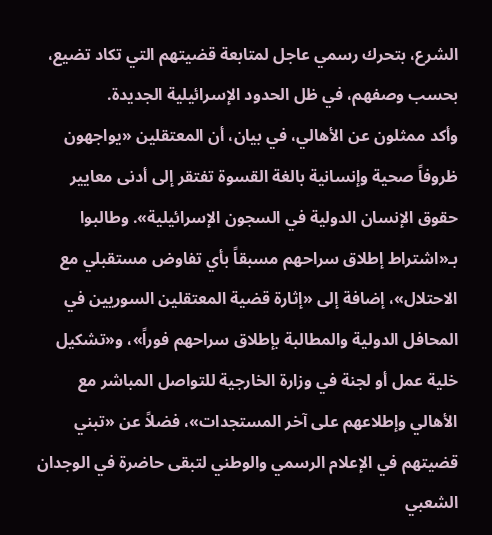الشرع، بتحرك رسمي عاجل لمتابعة قضيتهم التي تكاد تضيع، بحسب وصفهم، في ظل الحدود الإسرائيلية الجديدة.
وأكد ممثلون عن الأهالي، في بيان، أن المعتقلين «يواجهون ظروفاً صحية وإنسانية بالغة القسوة تفتقر إلى أدنى معايير حقوق الإنسان الدولية في السجون الإسرائيلية». وطالبوا بـ«اشتراط إطلاق سراحهم مسبقاً بأي تفاوض مستقبلي مع الاحتلال»، إضافة إلى «إثارة قضية المعتقلين السوريين في المحافل الدولية والمطالبة بإطلاق سراحهم فوراً»، و«تشكيل خلية عمل أو لجنة في وزارة الخارجية للتواصل المباشر مع الأهالي وإطلاعهم على آخر المستجدات»، فضلاً عن «تبني قضيتهم في الإعلام الرسمي والوطني لتبقى حاضرة في الوجدان الشعبي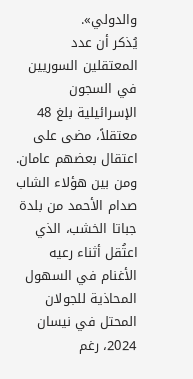والدولي».
يُذكر أن عدد المعتقلين السوريين في السجون الإسرائيلية بلغ 48 معتقلاً، مضى على اعتقال بعضهم عامان. ومن بين هؤلاء الشاب صدام الأحمد من بلدة جباتا الخشب، الذي اعتُقل أثناء رعيه الأغنام في السهول المحاذية للجولان المحتل في نيسان 2024، رغم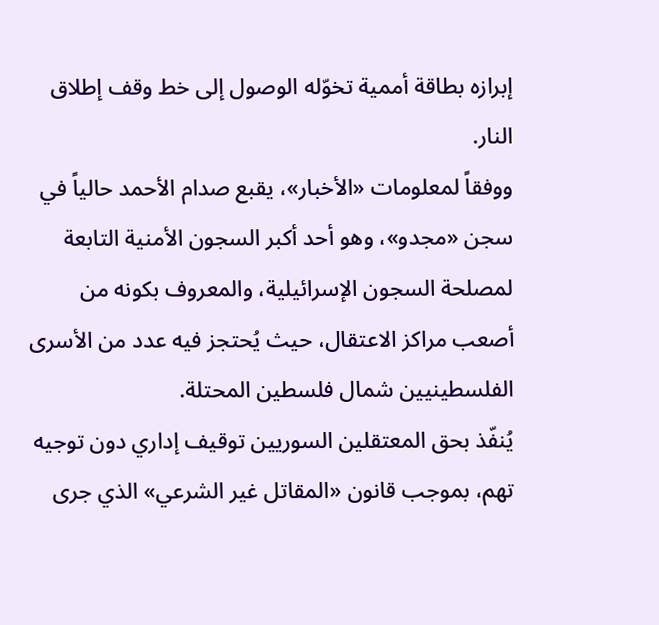إبرازه بطاقة أممية تخوّله الوصول إلى خط وقف إطلاق النار.
ووفقاً لمعلومات «الأخبار»، يقبع صدام الأحمد حالياً في سجن «مجدو»، وهو أحد أكبر السجون الأمنية التابعة لمصلحة السجون الإسرائيلية، والمعروف بكونه من أصعب مراكز الاعتقال، حيث يُحتجز فيه عدد من الأسرى الفلسطينيين شمال فلسطين المحتلة.
يُنفّذ بحق المعتقلين السوريين توقيف إداري دون توجيه تهم، بموجب قانون «المقاتل غير الشرعي» الذي جرى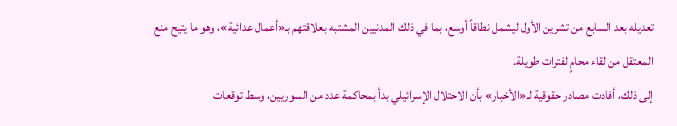تعديله بعد السابع من تشرين الأول ليشمل نطاقاً أوسع، بما في ذلك المدنيين المشتبه بعلاقتهم بـ«أعمال عدائية»، وهو ما يتيح منع المعتقل من لقاء محامٍ لفترات طويلة.
إلى ذلك، أفادت مصادر حقوقية لـ«الأخبار» بأن الاحتلال الإسرائيلي بدأ بمحاكمة عدد من السوريين، وسط توقعات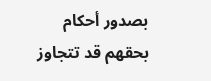بصدور أحكام بحقهم قد تتجاوز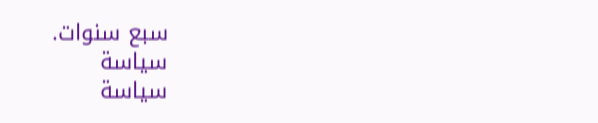سبع سنوات.
سياسة
سياسة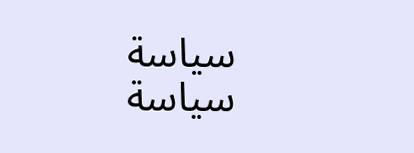سياسة
سياسة